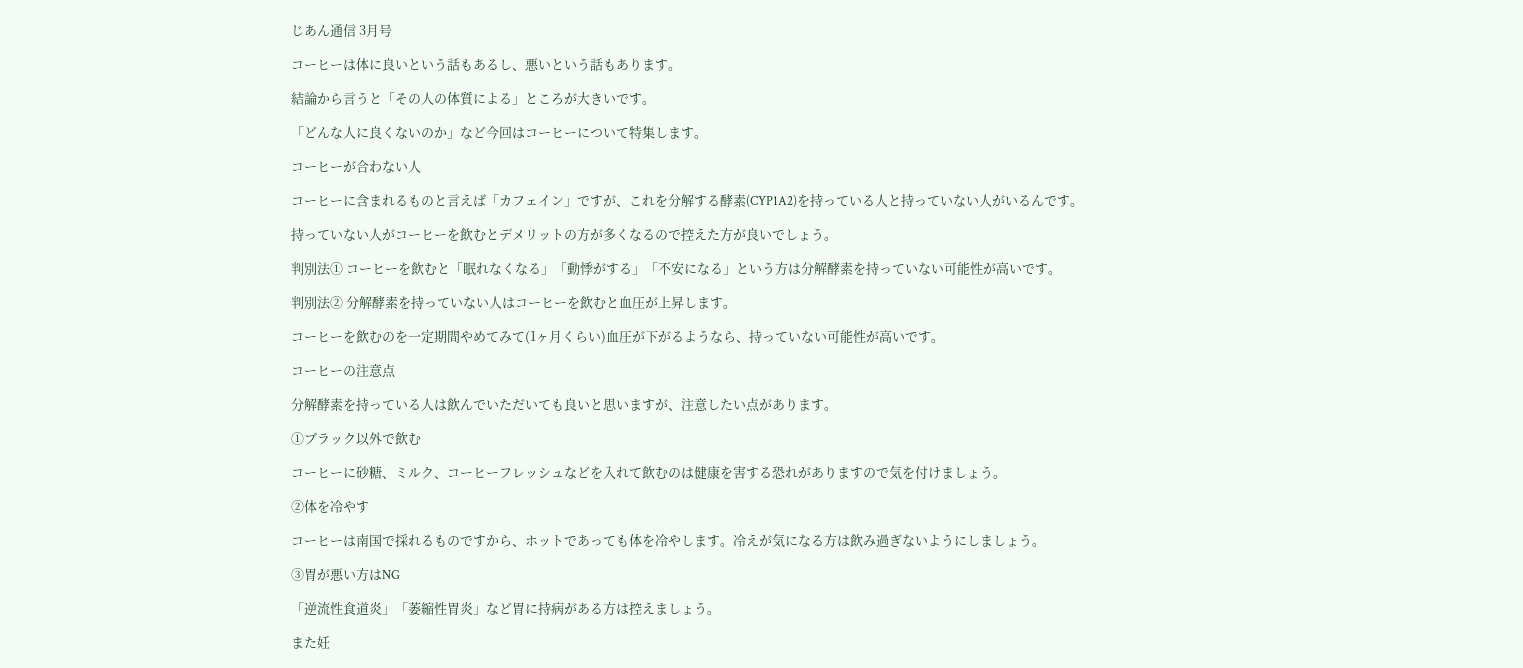じあん通信 3月号

コーヒーは体に良いという話もあるし、悪いという話もあります。

結論から言うと「その人の体質による」ところが大きいです。

「どんな人に良くないのか」など今回はコーヒーについて特集します。

コーヒーが合わない人

コーヒーに含まれるものと言えば「カフェイン」ですが、これを分解する酵素(CYP1A2)を持っている人と持っていない人がいるんです。

持っていない人がコーヒーを飲むとデメリットの方が多くなるので控えた方が良いでしょう。

判別法① コーヒーを飲むと「眠れなくなる」「動悸がする」「不安になる」という方は分解酵素を持っていない可能性が高いです。

判別法② 分解酵素を持っていない人はコーヒーを飲むと血圧が上昇します。

コーヒーを飲むのを一定期間やめてみて(1ヶ月くらい)血圧が下がるようなら、持っていない可能性が高いです。

コーヒーの注意点

分解酵素を持っている人は飲んでいただいても良いと思いますが、注意したい点があります。

①ブラック以外で飲む

コーヒーに砂糖、ミルク、コーヒーフレッシュなどを入れて飲むのは健康を害する恐れがありますので気を付けましょう。

②体を冷やす

コーヒーは南国で採れるものですから、ホットであっても体を冷やします。冷えが気になる方は飲み過ぎないようにしましょう。

③胃が悪い方はNG

「逆流性食道炎」「萎縮性胃炎」など胃に持病がある方は控えましょう。

また妊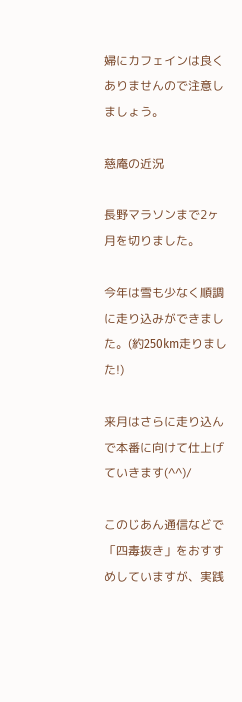婦にカフェインは良くありませんので注意しましょう。

慈庵の近況

長野マラソンまで2ヶ月を切りました。

今年は雪も少なく順調に走り込みができました。(約250km走りました!)

来月はさらに走り込んで本番に向けて仕上げていきます(^^)/

このじあん通信などで「四毒抜き」をおすすめしていますが、実践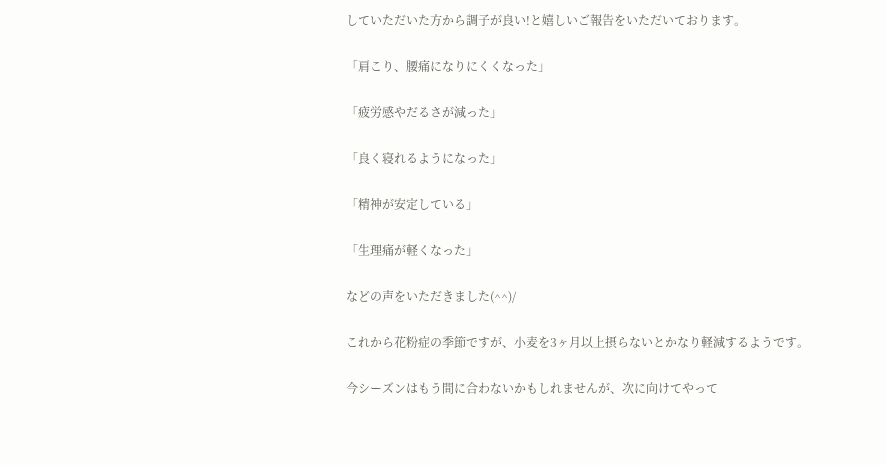していただいた方から調子が良い!と嬉しいご報告をいただいております。

「肩こり、腰痛になりにくくなった」

「疲労感やだるさが減った」

「良く寝れるようになった」

「精神が安定している」

「生理痛が軽くなった」

などの声をいただきました(^^)/

これから花粉症の季節ですが、小麦を3ヶ月以上摂らないとかなり軽減するようです。

今シーズンはもう間に合わないかもしれませんが、次に向けてやって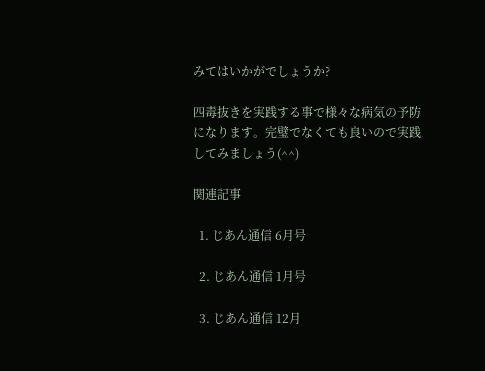みてはいかがでしょうか?

四毒抜きを実践する事で様々な病気の予防になります。完璧でなくても良いので実践してみましょう(^^)

関連記事

  1. じあん通信 6月号

  2. じあん通信 1月号

  3. じあん通信 12月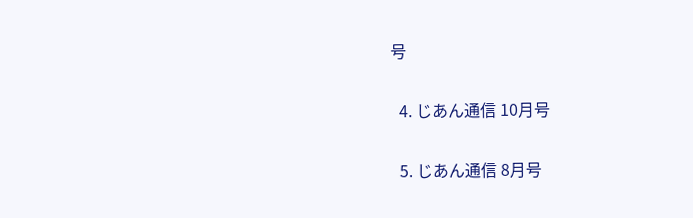号

  4. じあん通信 10月号

  5. じあん通信 8月号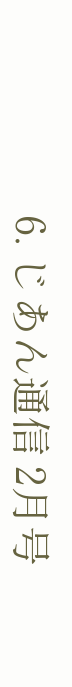6. じあん通信 2月号